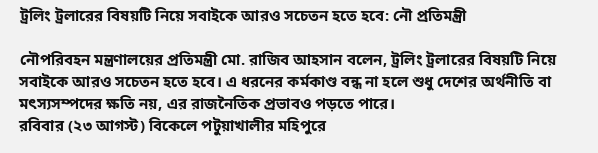ট্রলিং ট্রলারের বিষয়টি নিয়ে সবাইকে আরও সচেতন হতে হবে: নৌ প্রতিমন্ত্রী

নৌপরিবহন মন্ত্রণালয়ের প্রতিমন্ত্রী মো. রাজিব আহসান বলেন, ট্রলিং ট্রলারের বিষয়টি নিয়ে সবাইকে আরও সচেতন হতে হবে। এ ধরনের কর্মকাণ্ড বন্ধ না হলে শুধু দেশের অর্থনীতি বা মৎস্যসম্পদের ক্ষতি নয়, এর রাজনৈতিক প্রভাবও পড়তে পারে।
রবিবার (২৩ আগস্ট) বিকেলে পটুয়াখালীর মহিপুরে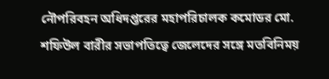নৌপরিবহন অধিদপ্তরের মহাপরিচালক কমোডর মো. শফিউল বারীর সভাপতিত্বে জেলেদের সঙ্গে মতবিনিময়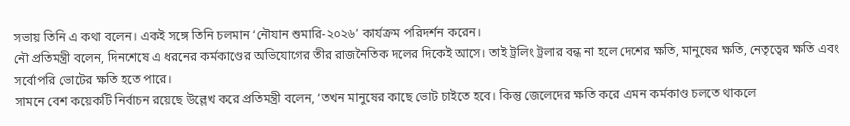সভায় তিনি এ কথা বলেন। একই সঙ্গে তিনি চলমান ‘নৌযান শুমারি-২০২৬’ কার্যক্রম পরিদর্শন করেন।
নৌ প্রতিমন্ত্রী বলেন, দিনশেষে এ ধরনের কর্মকাণ্ডের অভিযোগের তীর রাজনৈতিক দলের দিকেই আসে। তাই ট্রলিং ট্রলার বন্ধ না হলে দেশের ক্ষতি, মানুষের ক্ষতি, নেতৃত্বের ক্ষতি এবং সর্বোপরি ভোটের ক্ষতি হতে পারে।
সামনে বেশ কয়েকটি নির্বাচন রয়েছে উল্লেখ করে প্রতিমন্ত্রী বলেন, ‘তখন মানুষের কাছে ভোট চাইতে হবে। কিন্তু জেলেদের ক্ষতি করে এমন কর্মকাণ্ড চলতে থাকলে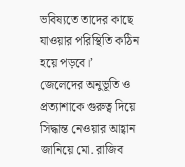ভবিষ্যতে তাদের কাছে যাওয়ার পরিস্থিতি কঠিন হয়ে পড়বে।’
জেলেদের অনুভূতি ও প্রত্যাশাকে গুরুত্ব দিয়ে সিদ্ধান্ত নেওয়ার আহ্বান জানিয়ে মো. রাজিব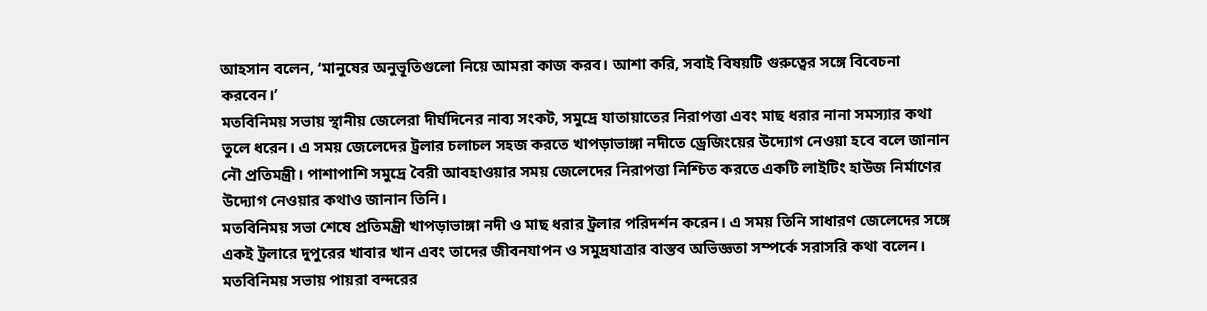আহসান বলেন, ‘মানুষের অনুভূতিগুলো নিয়ে আমরা কাজ করব। আশা করি, সবাই বিষয়টি গুরুত্বের সঙ্গে বিবেচনা করবেন।’
মতবিনিময় সভায় স্থানীয় জেলেরা দীর্ঘদিনের নাব্য সংকট, সমুদ্রে যাতায়াতের নিরাপত্তা এবং মাছ ধরার নানা সমস্যার কথা তুলে ধরেন। এ সময় জেলেদের ট্রলার চলাচল সহজ করতে খাপড়াভাঙ্গা নদীতে ড্রেজিংয়ের উদ্যোগ নেওয়া হবে বলে জানান নৌ প্রতিমন্ত্রী। পাশাপাশি সমুদ্রে বৈরী আবহাওয়ার সময় জেলেদের নিরাপত্তা নিশ্চিত করতে একটি লাইটিং হাউজ নির্মাণের উদ্যোগ নেওয়ার কথাও জানান তিনি।
মতবিনিময় সভা শেষে প্রতিমন্ত্রী খাপড়াভাঙ্গা নদী ও মাছ ধরার ট্রলার পরিদর্শন করেন। এ সময় তিনি সাধারণ জেলেদের সঙ্গে একই ট্রলারে দুপুরের খাবার খান এবং তাদের জীবনযাপন ও সমুদ্রযাত্রার বাস্তব অভিজ্ঞতা সম্পর্কে সরাসরি কথা বলেন।
মতবিনিময় সভায় পায়রা বন্দরের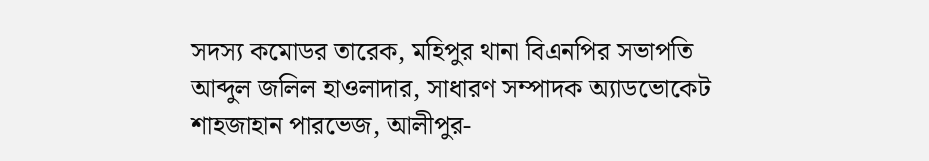সদস্য কমোডর তারেক, মহিপুর থানা বিএনপির সভাপতি আব্দুল জলিল হাওলাদার, সাধারণ সম্পাদক অ্যাডভোকেট শাহজাহান পারভেজ, আলীপুর-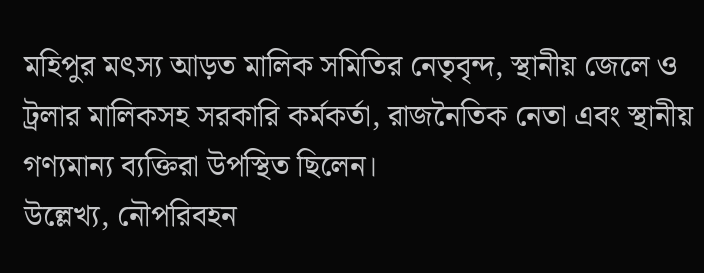মহিপুর মৎস্য আড়ত মালিক সমিতির নেতৃবৃন্দ, স্থানীয় জেলে ও ট্রলার মালিকসহ সরকারি কর্মকর্তা, রাজনৈতিক নেতা এবং স্থানীয় গণ্যমান্য ব্যক্তিরা উপস্থিত ছিলেন।
উল্লেখ্য, নৌপরিবহন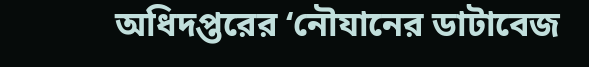অধিদপ্তরের ‘নৌযানের ডাটাবেজ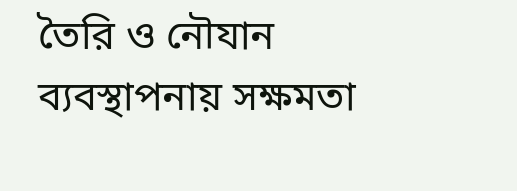তৈরি ও নৌযান ব্যবস্থাপনায় সক্ষমতা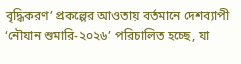বৃদ্ধিকরণ’ প্রকল্পের আওতায় বর্তমানে দেশব্যাপী ‘নৌযান শুমারি-২০২৬’ পরিচালিত হচ্ছে, যা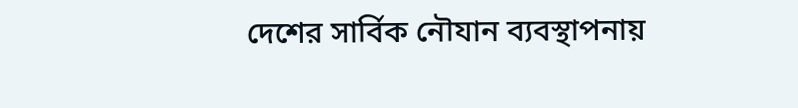দেশের সার্বিক নৌযান ব্যবস্থাপনায়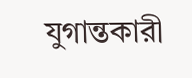যুগান্তকারী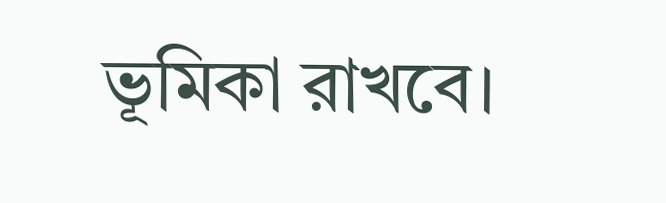ভূমিকা রাখবে।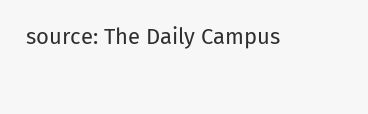source: The Daily Campus